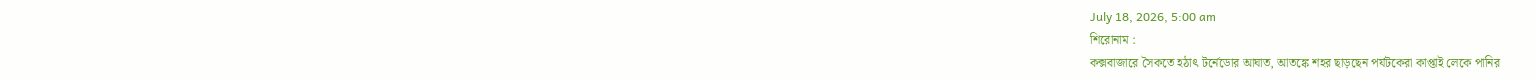July 18, 2026, 5:00 am
শিরোনাম :
কক্সবাজারে সৈকতে হঠাৎ টর্নেডোর আঘাত, আতঙ্কে শহর ছাড়ছেন পর্যটকেরা কাপ্তাই লেকে পানির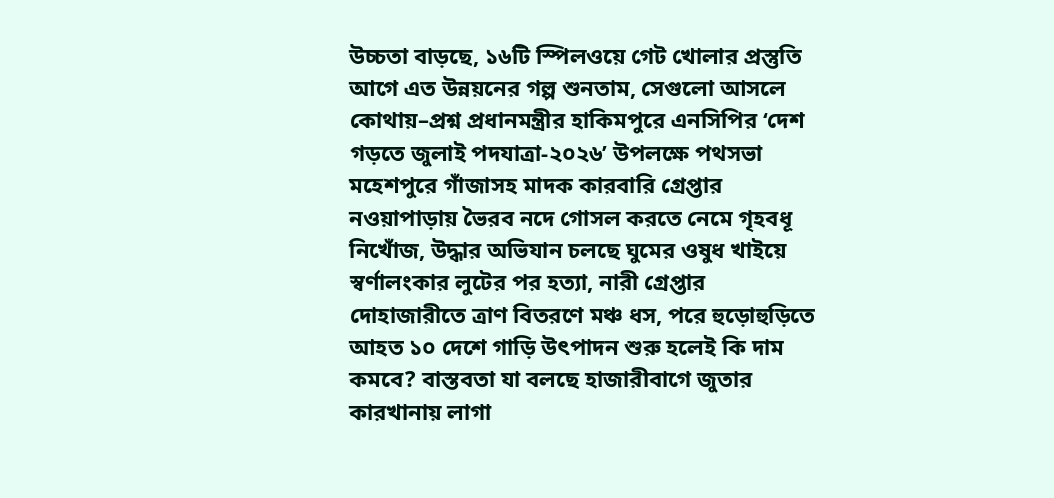উচ্চতা বাড়ছে, ১৬টি স্পিলওয়ে গেট খোলার প্রস্তুতি আগে এত উন্নয়নের গল্প শুনতাম, সেগুলো আসলে কোথায়–প্রশ্ন প্রধানমন্ত্রীর হাকিমপুরে এনসিপির ‘দেশ গড়তে জুলাই পদযাত্রা-২০২৬’ উপলক্ষে পথসভা মহেশপুরে গাঁজাসহ মাদক কারবারি গ্রেপ্তার নওয়াপাড়ায় ভৈরব নদে গোসল করতে নেমে গৃহবধূ নিখোঁজ, উদ্ধার অভিযান চলছে ঘুমের ওষুধ খাইয়ে স্বর্ণালংকার লুটের পর হত্যা, নারী গ্রেপ্তার দোহাজারীতে ত্রাণ বিতরণে মঞ্চ ধস, পরে হুড়োহুড়িতে আহত ১০ দেশে গাড়ি উৎপাদন শুরু হলেই কি দাম কমবে? বাস্তবতা যা বলছে হাজারীবাগে জুতার কারখানায় লাগা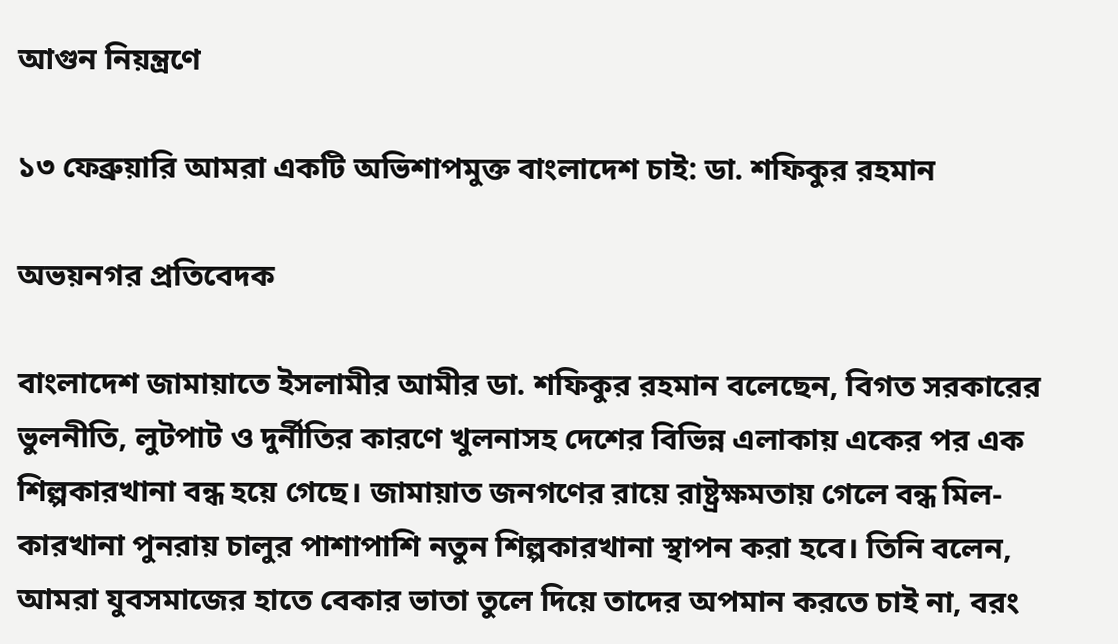আগুন নিয়ন্ত্রণে

১৩ ফেব্রুয়ারি আমরা একটি অভিশাপমুক্ত বাংলাদেশ চাই: ডা. শফিকুর রহমান

অভয়নগর প্রতিবেদক

বাংলাদেশ জামায়াতে ইসলামীর আমীর ডা. শফিকুর রহমান বলেছেন, বিগত সরকারের ভুলনীতি, লুটপাট ও দুর্নীতির কারণে খুলনাসহ দেশের বিভিন্ন এলাকায় একের পর এক শিল্পকারখানা বন্ধ হয়ে গেছে। জামায়াত জনগণের রায়ে রাষ্ট্রক্ষমতায় গেলে বন্ধ মিল-কারখানা পুনরায় চালুর পাশাপাশি নতুন শিল্পকারখানা স্থাপন করা হবে। তিনি বলেন, আমরা যুবসমাজের হাতে বেকার ভাতা তুলে দিয়ে তাদের অপমান করতে চাই না, বরং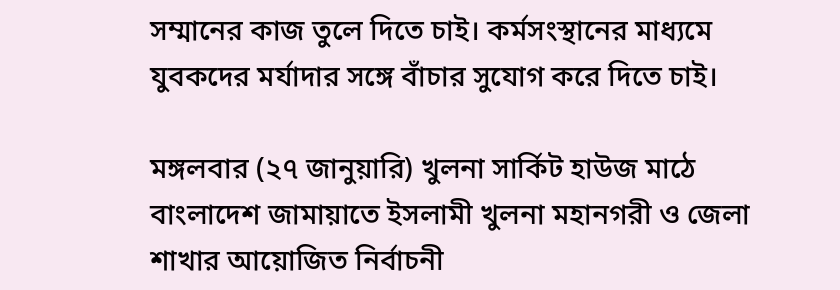সম্মানের কাজ তুলে দিতে চাই। কর্মসংস্থানের মাধ্যমে যুবকদের মর্যাদার সঙ্গে বাঁচার সুযোগ করে দিতে চাই।

মঙ্গলবার (২৭ জানুয়ারি) খুলনা সার্কিট হাউজ মাঠে বাংলাদেশ জামায়াতে ইসলামী খুলনা মহানগরী ও জেলা শাখার আয়োজিত নির্বাচনী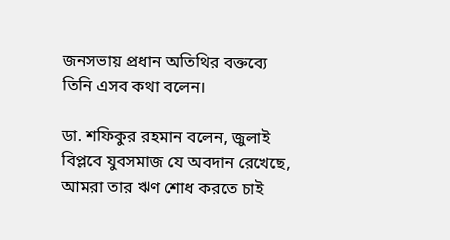জনসভায় প্রধান অতিথির বক্তব্যে তিনি এসব কথা বলেন।

ডা. শফিকুর রহমান বলেন, জুলাই বিপ্লবে যুবসমাজ যে অবদান রেখেছে, আমরা তার ঋণ শোধ করতে চাই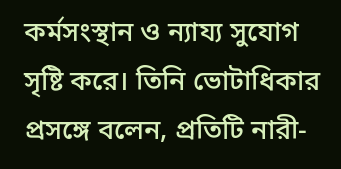কর্মসংস্থান ও ন্যায্য সুযোগ সৃষ্টি করে। তিনি ভোটাধিকার প্রসঙ্গে বলেন, প্রতিটি নারী-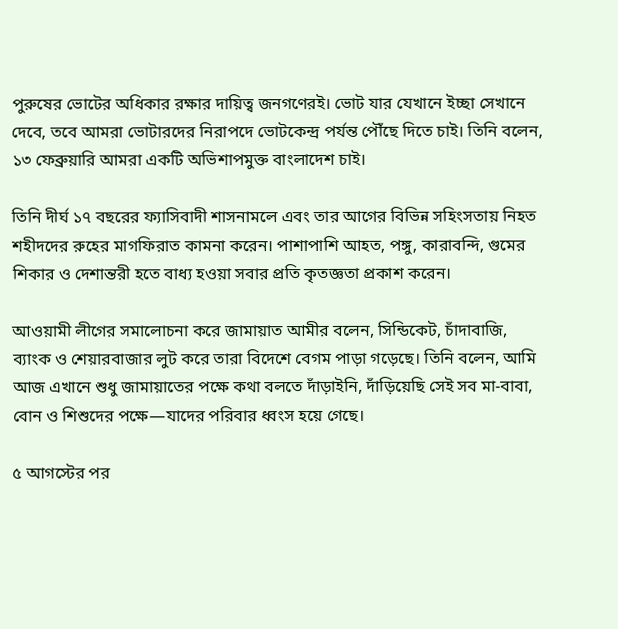পুরুষের ভোটের অধিকার রক্ষার দায়িত্ব জনগণেরই। ভোট যার যেখানে ইচ্ছা সেখানে দেবে, তবে আমরা ভোটারদের নিরাপদে ভোটকেন্দ্র পর্যন্ত পৌঁছে দিতে চাই। তিনি বলেন, ১৩ ফেব্রুয়ারি আমরা একটি অভিশাপমুক্ত বাংলাদেশ চাই।

তিনি দীর্ঘ ১৭ বছরের ফ্যাসিবাদী শাসনামলে এবং তার আগের বিভিন্ন সহিংসতায় নিহত শহীদদের রুহের মাগফিরাত কামনা করেন। পাশাপাশি আহত, পঙ্গু, কারাবন্দি, গুমের শিকার ও দেশান্তরী হতে বাধ্য হওয়া সবার প্রতি কৃতজ্ঞতা প্রকাশ করেন।

আওয়ামী লীগের সমালোচনা করে জামায়াত আমীর বলেন, সিন্ডিকেট, চাঁদাবাজি, ব্যাংক ও শেয়ারবাজার লুট করে তারা বিদেশে বেগম পাড়া গড়েছে। তিনি বলেন, আমি আজ এখানে শুধু জামায়াতের পক্ষে কথা বলতে দাঁড়াইনি, দাঁড়িয়েছি সেই সব মা-বাবা, বোন ও শিশুদের পক্ষে—যাদের পরিবার ধ্বংস হয়ে গেছে।

৫ আগস্টের পর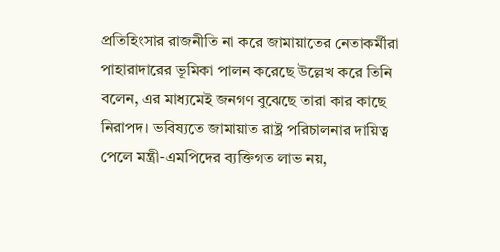প্রতিহিংসার রাজনীতি না করে জামায়াতের নেতাকর্মীরা পাহারাদারের ভূমিকা পালন করেছে উল্লেখ করে তিনি বলেন, এর মাধ্যমেই জনগণ বুঝেছে তারা কার কাছে নিরাপদ। ভবিষ্যতে জামায়াত রাষ্ট্র পরিচালনার দায়িত্ব পেলে মন্ত্রী-এমপিদের ব্যক্তিগত লাভ নয়,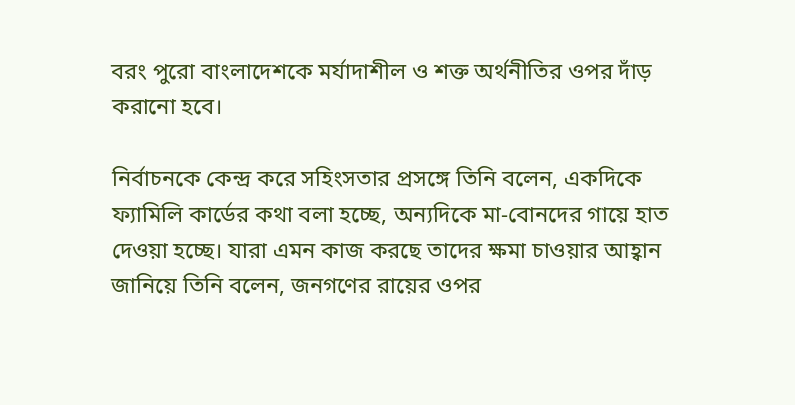বরং পুরো বাংলাদেশকে মর্যাদাশীল ও শক্ত অর্থনীতির ওপর দাঁড় করানো হবে।

নির্বাচনকে কেন্দ্র করে সহিংসতার প্রসঙ্গে তিনি বলেন, একদিকে ফ্যামিলি কার্ডের কথা বলা হচ্ছে, অন্যদিকে মা-বোনদের গায়ে হাত দেওয়া হচ্ছে। যারা এমন কাজ করছে তাদের ক্ষমা চাওয়ার আহ্বান জানিয়ে তিনি বলেন, জনগণের রায়ের ওপর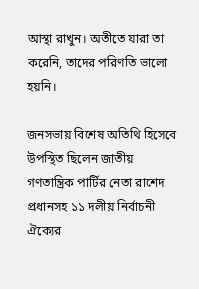আস্থা রাখুন। অতীতে যারা তা করেনি, তাদের পরিণতি ভালো হয়নি।

জনসভায় বিশেষ অতিথি হিসেবে উপস্থিত ছিলেন জাতীয় গণতান্ত্রিক পার্টির নেতা রাশেদ প্রধানসহ ১১ দলীয় নির্বাচনী ঐক্যের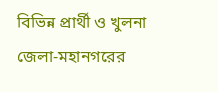বিভিন্ন প্রার্থী ও খুলনা জেলা-মহানগরের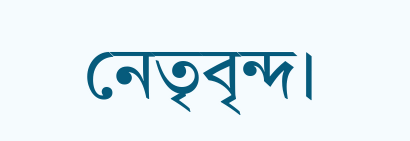নেতৃবৃন্দ।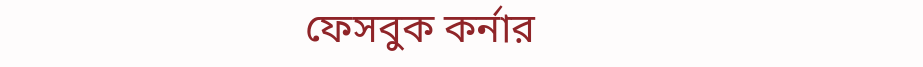ফেসবুক কর্নার